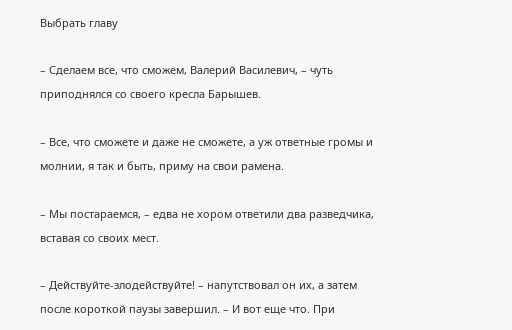Выбрать главу

– Сделаем все, что сможем, Валерий Василевич, – чуть приподнялся со своего кресла Барышев.

– Все, что сможете и даже не сможете, а уж ответные громы и молнии, я так и быть, приму на свои рамена.

– Мы постараемся, – едва не хором ответили два разведчика, вставая со своих мест.

– Действуйте-злодействуйте! – напутствовал он их, а затем после короткой паузы завершил. – И вот еще что. При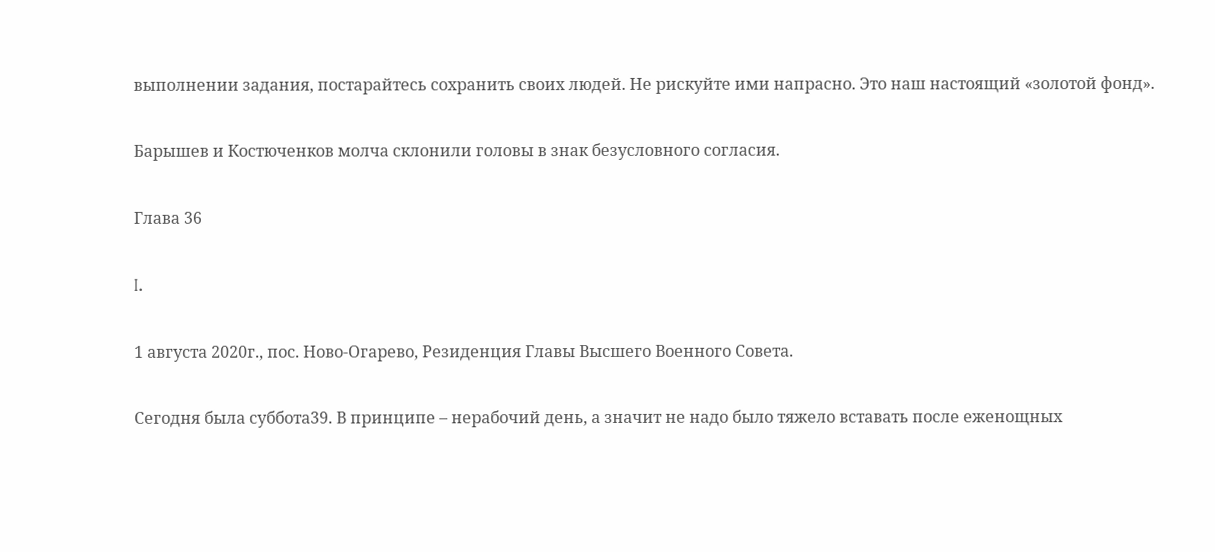выполнении задания, постарайтесь сохранить своих людей. Не рискуйте ими напрасно. Это наш настоящий «золотой фонд».

Барышев и Костюченков молча склонили головы в знак безусловного согласия.

Глава 36

I.

1 августа 2020г., пос. Ново-Огарево, Резиденция Главы Высшего Военного Совета.

Сегодня была суббота39. В принципе – нерабочий день, а значит не надо было тяжело вставать после еженощных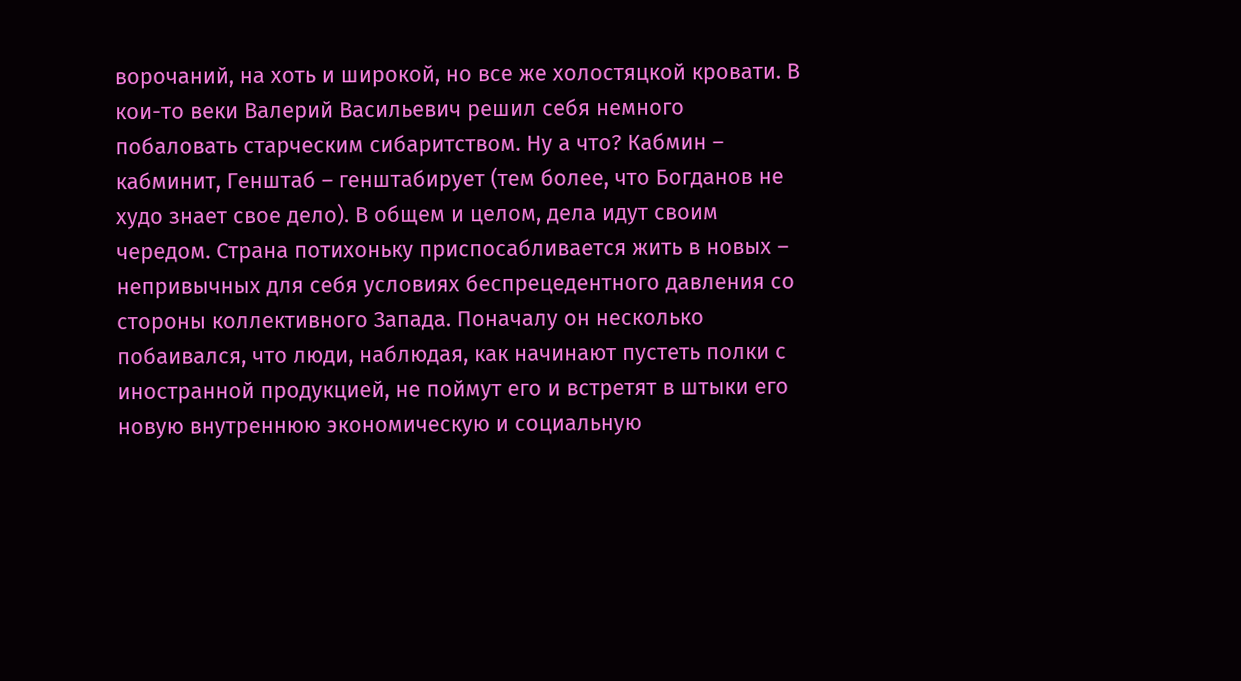ворочаний, на хоть и широкой, но все же холостяцкой кровати. В кои-то веки Валерий Васильевич решил себя немного побаловать старческим сибаритством. Ну а что? Кабмин – кабминит, Генштаб – генштабирует (тем более, что Богданов не худо знает свое дело). В общем и целом, дела идут своим чередом. Страна потихоньку приспосабливается жить в новых – непривычных для себя условиях беспрецедентного давления со стороны коллективного Запада. Поначалу он несколько побаивался, что люди, наблюдая, как начинают пустеть полки с иностранной продукцией, не поймут его и встретят в штыки его новую внутреннюю экономическую и социальную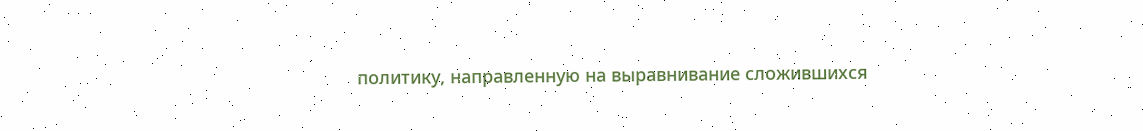политику, направленную на выравнивание сложившихся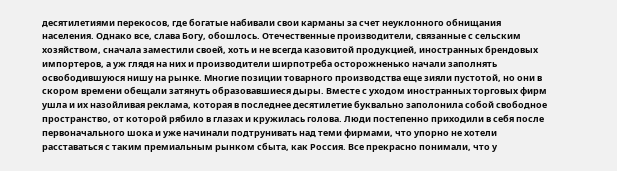десятилетиями перекосов, где богатые набивали свои карманы за счет неуклонного обнищания населения. Однако все, слава Богу, обошлось. Отечественные производители, связанные с сельским хозяйством, сначала заместили своей, хоть и не всегда казовитой продукцией, иностранных брендовых импортеров, а уж глядя на них и производители ширпотреба осторожненько начали заполнять освободившуюся нишу на рынке. Многие позиции товарного производства еще зияли пустотой, но они в скором времени обещали затянуть образовавшиеся дыры. Вместе с уходом иностранных торговых фирм ушла и их назойливая реклама, которая в последнее десятилетие буквально заполонила собой свободное пространство, от которой рябило в глазах и кружилась голова. Люди постепенно приходили в себя после первоначального шока и уже начинали подтрунивать над теми фирмами, что упорно не хотели расставаться с таким премиальным рынком сбыта, как Россия. Все прекрасно понимали, что у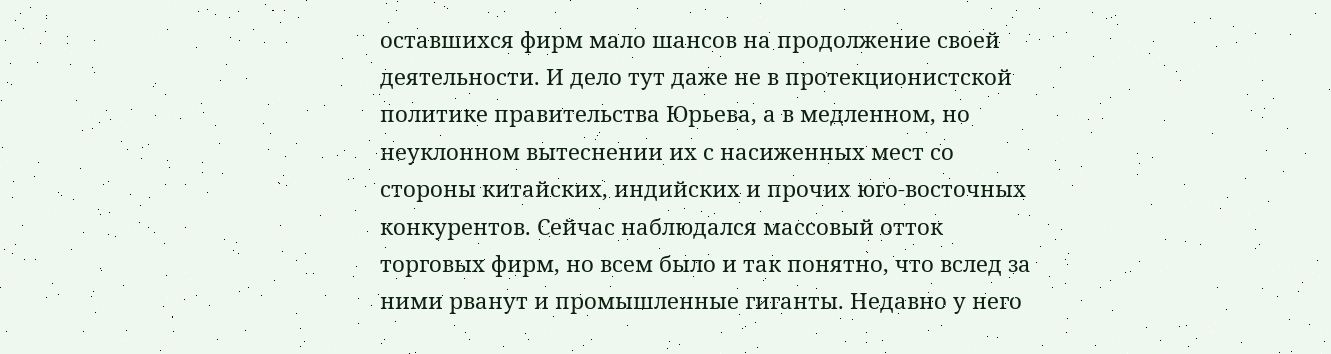оставшихся фирм мало шансов на продолжение своей деятельности. И дело тут даже не в протекционистской политике правительства Юрьева, а в медленном, но неуклонном вытеснении их с насиженных мест со стороны китайских, индийских и прочих юго-восточных конкурентов. Сейчас наблюдался массовый отток торговых фирм, но всем было и так понятно, что вслед за ними рванут и промышленные гиганты. Недавно у него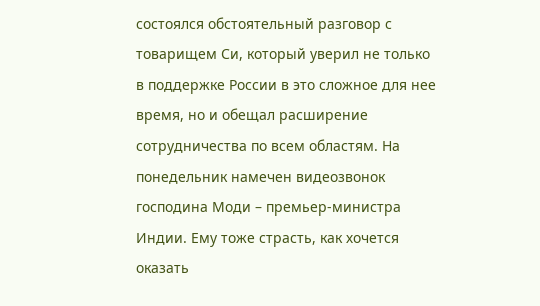состоялся обстоятельный разговор с товарищем Си, который уверил не только в поддержке России в это сложное для нее время, но и обещал расширение сотрудничества по всем областям. На понедельник намечен видеозвонок господина Моди – премьер-министра Индии. Ему тоже страсть, как хочется оказать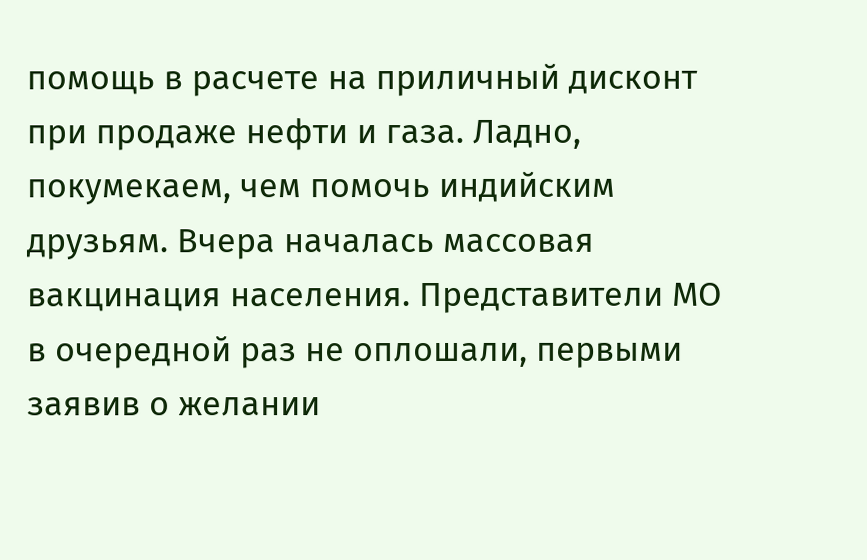помощь в расчете на приличный дисконт при продаже нефти и газа. Ладно, покумекаем, чем помочь индийским друзьям. Вчера началась массовая вакцинация населения. Представители МО в очередной раз не оплошали, первыми заявив о желании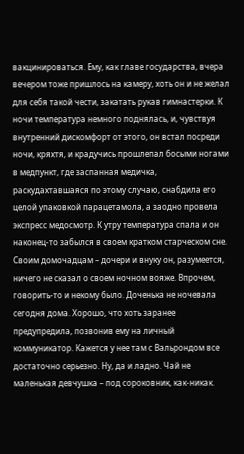вакцинироваться. Ему, как главе государства, вчера вечером тоже пришлось на камеру, хоть он и не желал для себя такой чести, закатать рукав гимнастерки. К ночи температура немного поднялась, и, чувствуя внутренний дискомфорт от этого, он встал посреди ночи, кряхтя, и крадучись прошлепал босыми ногами в медпункт, где заспанная медичка, раскудахтавшаяся по этому случаю, снабдила его целой упаковкой парацетамола, а заодно провела экспресс медосмотр. К утру температура спала и он наконец-то забылся в своем кратком старческом сне. Своим домочадцам – дочери и внуку он, разумеется, ничего не сказал о своем ночном вояже. Впрочем, говорить-то и некому было. Доченька не ночевала сегодня дома. Хорошо, что хоть заранее предупредила, позвонив ему на личный коммуникатор. Кажется у нее там с Вальрондом все достаточно серьезно. Ну, да и ладно. Чай не маленькая девчушка – под сороковник, как-никак.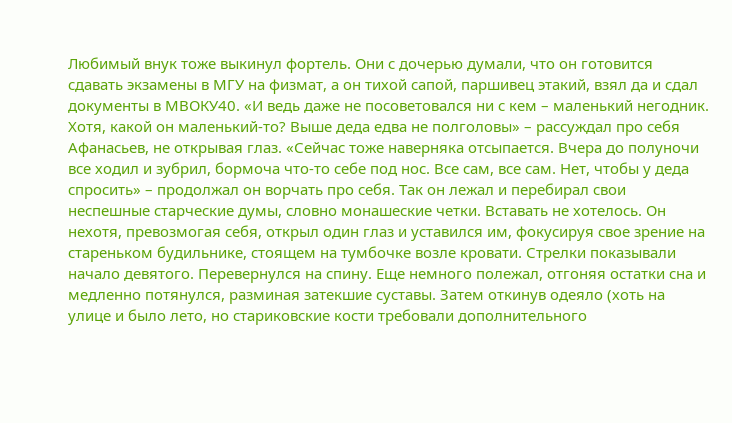Любимый внук тоже выкинул фортель. Они с дочерью думали, что он готовится сдавать экзамены в МГУ на физмат, а он тихой сапой, паршивец этакий, взял да и сдал документы в МВОКУ40. «И ведь даже не посоветовался ни с кем – маленький негодник. Хотя, какой он маленький-то? Выше деда едва не полголовы» – рассуждал про себя Афанасьев, не открывая глаз. «Сейчас тоже наверняка отсыпается. Вчера до полуночи все ходил и зубрил, бормоча что-то себе под нос. Все сам, все сам. Нет, чтобы у деда спросить» – продолжал он ворчать про себя. Так он лежал и перебирал свои неспешные старческие думы, словно монашеские четки. Вставать не хотелось. Он нехотя, превозмогая себя, открыл один глаз и уставился им, фокусируя свое зрение на стареньком будильнике, стоящем на тумбочке возле кровати. Стрелки показывали начало девятого. Перевернулся на спину. Еще немного полежал, отгоняя остатки сна и медленно потянулся, разминая затекшие суставы. Затем откинув одеяло (хоть на улице и было лето, но стариковские кости требовали дополнительного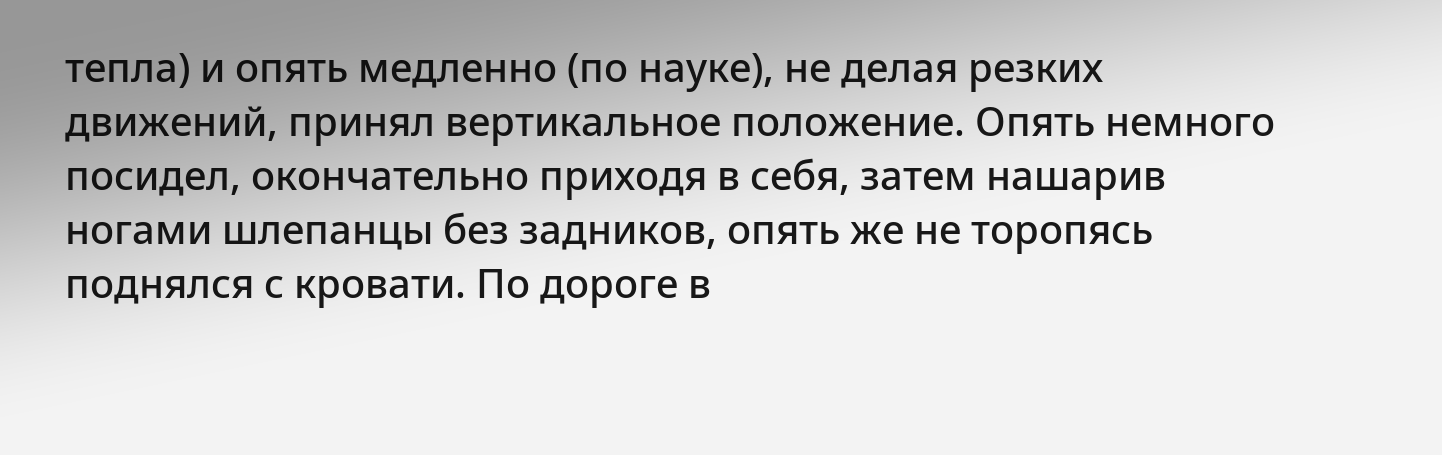тепла) и опять медленно (по науке), не делая резких движений, принял вертикальное положение. Опять немного посидел, окончательно приходя в себя, затем нашарив ногами шлепанцы без задников, опять же не торопясь поднялся с кровати. По дороге в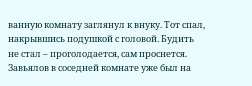ванную комнату заглянул к внуку. Тот спал, накрывшись подушкой с головой. Будить не стал – проголодается, сам проснется. Завьялов в соседней комнате уже был на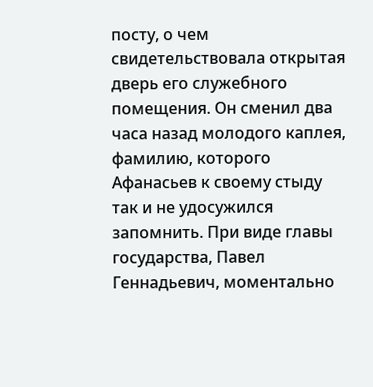посту, о чем свидетельствовала открытая дверь его служебного помещения. Он сменил два часа назад молодого каплея, фамилию, которого Афанасьев к своему стыду так и не удосужился запомнить. При виде главы государства, Павел Геннадьевич, моментально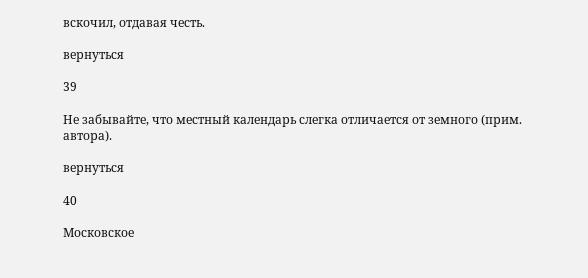вскочил, отдавая честь.

вернуться

39

Не забывайте, что местный календарь слегка отличается от земного (прим. автора).

вернуться

40

Московское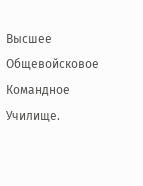Высшее Общевойсковое Командное Училище.